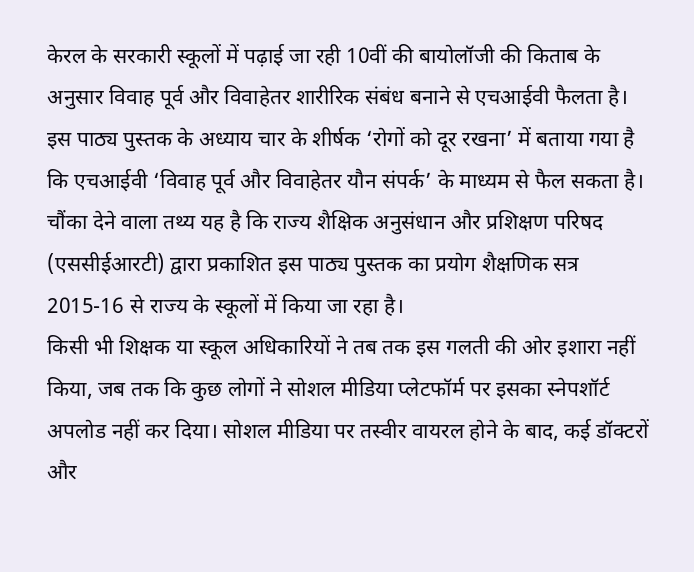केरल के सरकारी स्कूलों में पढ़ाई जा रही 10वीं की बायोलॉजी की किताब के अनुसार विवाह पूर्व और विवाहेतर शारीरिक संबंध बनाने से एचआईवी फैलता है। इस पाठ्य पुस्तक के अध्याय चार के शीर्षक ‘रोगों को दूर रखना’ में बताया गया है कि एचआईवी ‘विवाह पूर्व और विवाहेतर यौन संपर्क’ के माध्यम से फैल सकता है। चौंका देने वाला तथ्य यह है कि राज्य शैक्षिक अनुसंधान और प्रशिक्षण परिषद (एससीईआरटी) द्वारा प्रकाशित इस पाठ्य पुस्तक का प्रयोग शैक्षणिक सत्र 2015-16 से राज्य के स्कूलों में किया जा रहा है।
किसी भी शिक्षक या स्कूल अधिकारियों ने तब तक इस गलती की ओर इशारा नहीं किया, जब तक कि कुछ लोगों ने सोशल मीडिया प्लेटफॉर्म पर इसका स्नेपशॉर्ट अपलोड नहीं कर दिया। सोशल मीडिया पर तस्वीर वायरल होने के बाद, कई डॉक्टरों और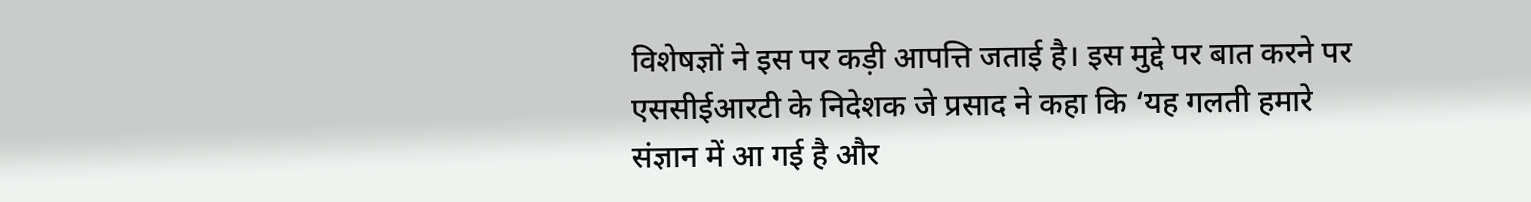विशेषज्ञों ने इस पर कड़ी आपत्ति जताई है। इस मुद्दे पर बात करने पर एससीईआरटी के निदेशक जे प्रसाद ने कहा कि ‘यह गलती हमारे संज्ञान में आ गई है और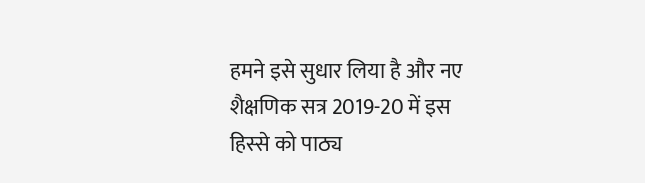हमने इसे सुधार लिया है और नए शैक्षणिक सत्र 2019-20 में इस हिस्से को पाठ्य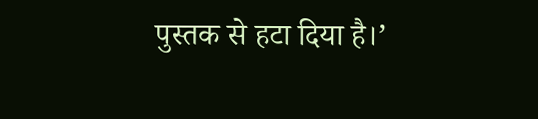पुस्तक से हटा दिया है।’